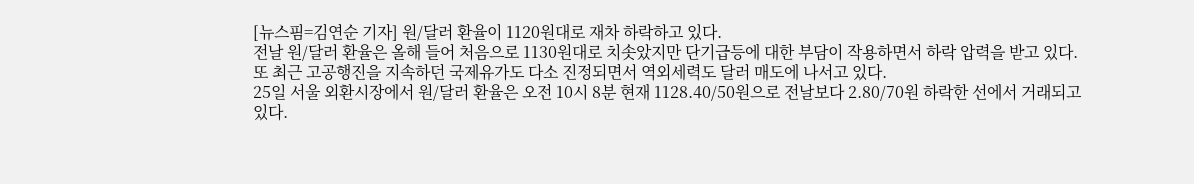[뉴스핌=김연순 기자] 원/달러 환율이 1120원대로 재차 하락하고 있다.
전날 원/달러 환율은 올해 들어 처음으로 1130원대로 치솟았지만 단기급등에 대한 부담이 작용하면서 하락 압력을 받고 있다.
또 최근 고공행진을 지속하던 국제유가도 다소 진정되면서 역외세력도 달러 매도에 나서고 있다.
25일 서울 외환시장에서 원/달러 환율은 오전 10시 8분 현재 1128.40/50원으로 전날보다 2.80/70원 하락한 선에서 거래되고 있다.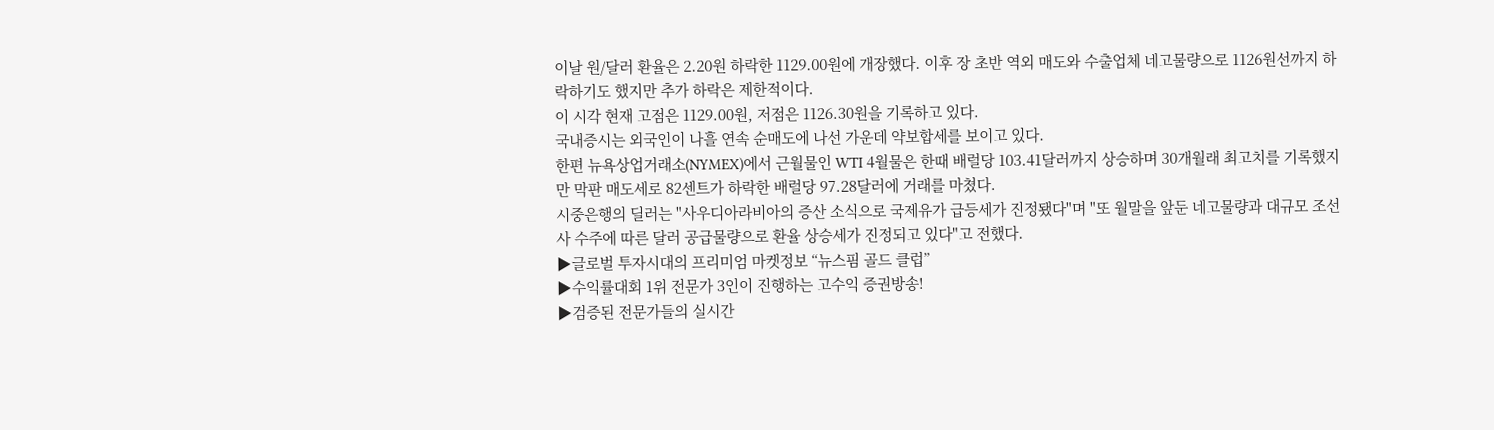이날 원/달러 환율은 2.20원 하락한 1129.00원에 개장했다. 이후 장 초반 역외 매도와 수출업체 네고물량으로 1126원선까지 하락하기도 했지만 추가 하락은 제한적이다.
이 시각 현재 고점은 1129.00원, 저점은 1126.30원을 기록하고 있다.
국내증시는 외국인이 나흘 연속 순매도에 나선 가운데 약보합세를 보이고 있다.
한편 뉴욕상업거래소(NYMEX)에서 근월물인 WTI 4월물은 한때 배럴당 103.41달러까지 상승하며 30개월래 최고치를 기록했지만 막판 매도세로 82센트가 하락한 배럴당 97.28달러에 거래를 마쳤다.
시중은행의 딜러는 "사우디아라비아의 증산 소식으로 국제유가 급등세가 진정됐다"며 "또 월말을 앞둔 네고물량과 대규모 조선사 수주에 따른 달러 공급물량으로 환율 상승세가 진정되고 있다"고 전했다.
▶글로벌 투자시대의 프리미엄 마켓정보 “뉴스핌 골드 클럽”
▶수익률대회 1위 전문가 3인이 진행하는 고수익 증권방송!
▶검증된 전문가들의 실시간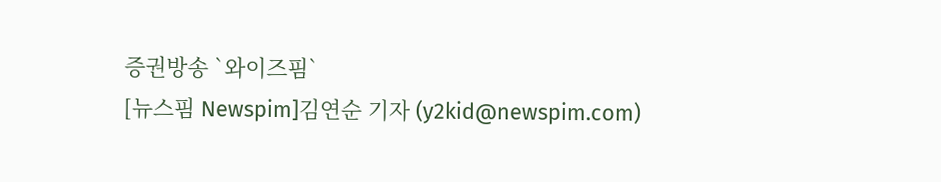증권방송 `와이즈핌`
[뉴스핌 Newspim]김연순 기자 (y2kid@newspim.com)